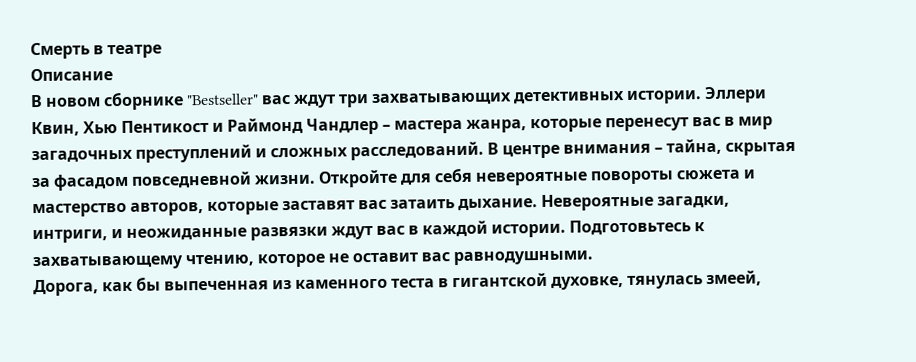Смерть в театре
Описание
В новом сборнике "Bestseller" вас ждут три захватывающих детективных истории. Эллери Квин, Хью Пентикост и Раймонд Чандлер – мастера жанра, которые перенесут вас в мир загадочных преступлений и сложных расследований. В центре внимания – тайна, скрытая за фасадом повседневной жизни. Откройте для себя невероятные повороты сюжета и мастерство авторов, которые заставят вас затаить дыхание. Невероятные загадки, интриги, и неожиданные развязки ждут вас в каждой истории. Подготовьтесь к захватывающему чтению, которое не оставит вас равнодушными.
Дорога, как бы выпеченная из каменного теста в гигантской духовке, тянулась змеей,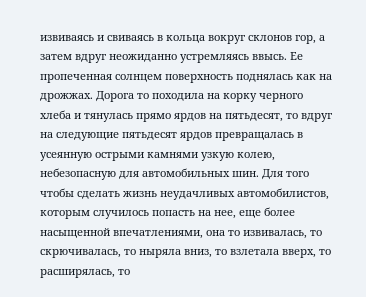извиваясь и свиваясь в кольца вокруг склонов гор, а затем вдруг неожиданно устремляясь ввысь. Ее пропеченная солнцем поверхность поднялась как на дрожжах. Дорога то походила на корку черного хлеба и тянулась прямо ярдов на пятьдесят, то вдруг на следующие пятьдесят ярдов превращалась в усеянную острыми камнями узкую колею, небезопасную для автомобильных шин. Для того чтобы сделать жизнь неудачливых автомобилистов, которым случилось попасть на нее, еще более насыщенной впечатлениями, она то извивалась, то скрючивалась, то ныряла вниз, то взлетала вверх, то расширялась, то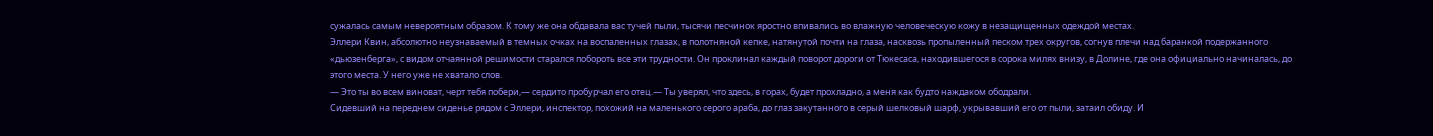сужалась самым невероятным образом. К тому же она обдавала вас тучей пыли, тысячи песчинок яростно впивались во влажную человеческую кожу в незащищенных одеждой местах.
Эллери Квин, абсолютно неузнаваемый в темных очках на воспаленных глазах, в полотняной кепке, натянутой почти на глаза, насквозь пропыленный песком трех округов, согнув плечи над баранкой подержанного «дьюзенберга», с видом отчаянной решимости старался побороть все эти трудности. Он проклинал каждый поворот дороги от Тюкесаса, находившегося в сорока милях внизу, в Долине, где она официально начиналась, до этого места. У него уже не хватало слов.
— Это ты во всем виноват, черт тебя побери,— сердито пробурчал его отец.— Ты уверял, что здесь, в горах, будет прохладно, а меня как будто наждаком ободрали.
Сидевший на переднем сиденье рядом с Эллери, инспектор, похожий на маленького серого араба, до глаз закутанного в серый шелковый шарф, укрывавший его от пыли, затаил обиду. И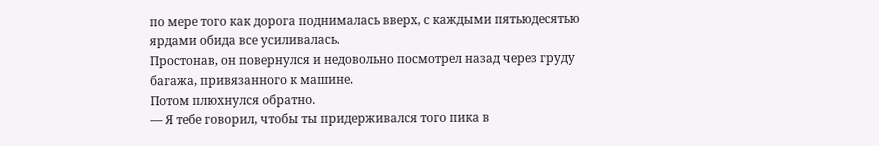по мере того как дорога поднималась вверх, с каждыми пятьюдесятью ярдами обида все усиливалась.
Простонав, он повернулся и недовольно посмотрел назад через груду багажа, привязанного к машине.
Потом плюхнулся обратно.
— Я тебе говорил, чтобы ты придерживался того пика в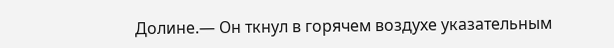Долине.— Он ткнул в горячем воздухе указательным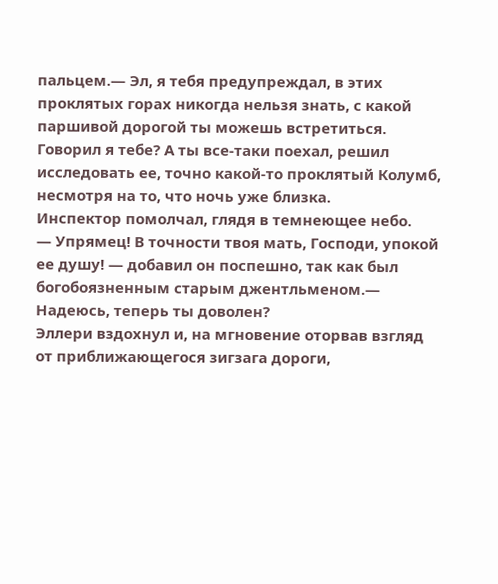пальцем.— Эл, я тебя предупреждал, в этих проклятых горах никогда нельзя знать, с какой паршивой дорогой ты можешь встретиться. Говорил я тебе? А ты все-таки поехал, решил исследовать ее, точно какой-то проклятый Колумб, несмотря на то, что ночь уже близка.
Инспектор помолчал, глядя в темнеющее небо.
— Упрямец! В точности твоя мать, Господи, упокой ее душу! — добавил он поспешно, так как был богобоязненным старым джентльменом.— Надеюсь, теперь ты доволен?
Эллери вздохнул и, на мгновение оторвав взгляд от приближающегося зигзага дороги,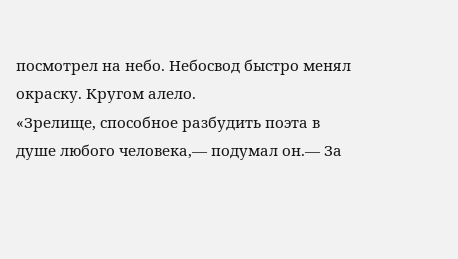посмотрел на небо. Небосвод быстро менял окраску. Кругом алело.
«Зрелище, способное разбудить поэта в душе любого человека,— подумал он.— За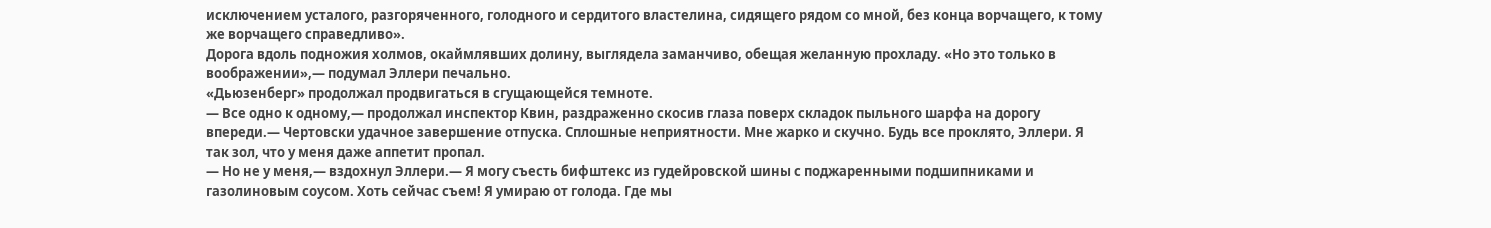исключением усталого, разгоряченного, голодного и сердитого властелина, сидящего рядом со мной, без конца ворчащего, к тому же ворчащего справедливо».
Дорога вдоль подножия холмов, окаймлявших долину, выглядела заманчиво, обещая желанную прохладу. «Но это только в воображении»,— подумал Эллери печально.
«Дьюзенберг» продолжал продвигаться в сгущающейся темноте.
— Все одно к одному,— продолжал инспектор Квин, раздраженно скосив глаза поверх складок пыльного шарфа на дорогу впереди.— Чертовски удачное завершение отпуска. Сплошные неприятности. Мне жарко и скучно. Будь все проклято, Эллери. Я так зол, что у меня даже аппетит пропал.
— Но не у меня,— вздохнул Эллери.— Я могу съесть бифштекс из гудейровской шины с поджаренными подшипниками и газолиновым соусом. Хоть сейчас съем! Я умираю от голода. Где мы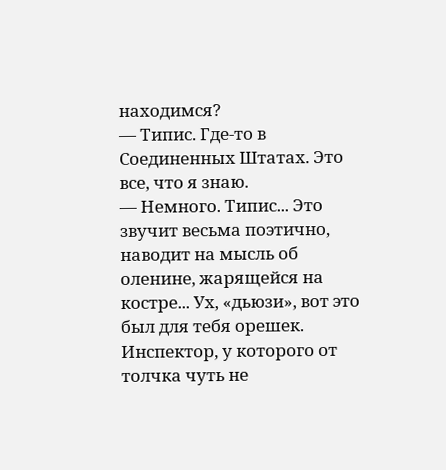находимся?
— Типис. Где-то в Соединенных Штатах. Это все, что я знаю.
— Немного. Типис... Это звучит весьма поэтично, наводит на мысль об оленине, жарящейся на костре... Ух, «дьюзи», вот это был для тебя орешек.
Инспектор, у которого от толчка чуть не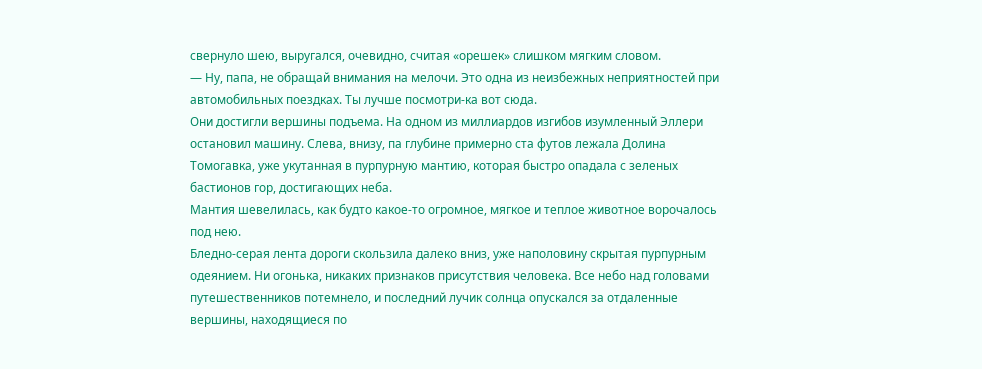свернуло шею, выругался, очевидно, считая «орешек» слишком мягким словом.
— Ну, папа, не обращай внимания на мелочи. Это одна из неизбежных неприятностей при автомобильных поездках. Ты лучше посмотри-ка вот сюда.
Они достигли вершины подъема. На одном из миллиардов изгибов изумленный Эллери остановил машину. Слева, внизу, па глубине примерно ста футов лежала Долина Томогавка, уже укутанная в пурпурную мантию, которая быстро опадала с зеленых бастионов гор, достигающих неба.
Мантия шевелилась, как будто какое-то огромное, мягкое и теплое животное ворочалось под нею.
Бледно-серая лента дороги скользила далеко вниз, уже наполовину скрытая пурпурным одеянием. Ни огонька, никаких признаков присутствия человека. Все небо над головами путешественников потемнело, и последний лучик солнца опускался за отдаленные вершины, находящиеся по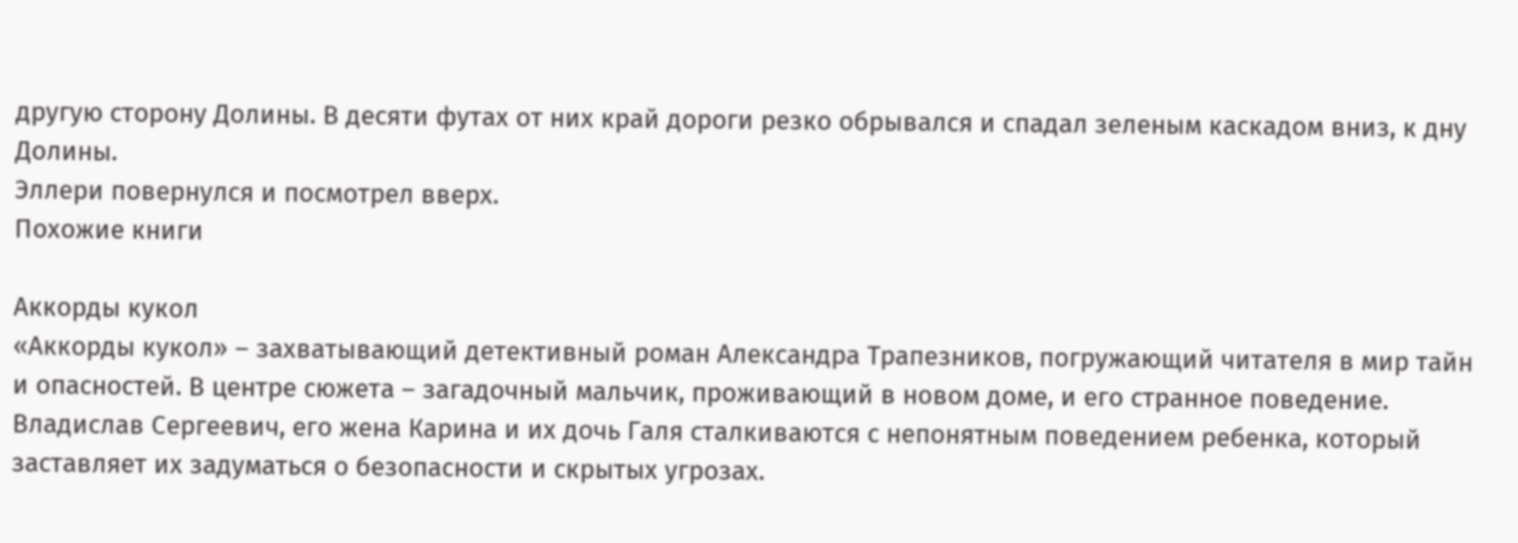другую сторону Долины. В десяти футах от них край дороги резко обрывался и спадал зеленым каскадом вниз, к дну Долины.
Эллери повернулся и посмотрел вверх.
Похожие книги

Аккорды кукол
«Аккорды кукол» – захватывающий детективный роман Александра Трапезников, погружающий читателя в мир тайн и опасностей. В центре сюжета – загадочный мальчик, проживающий в новом доме, и его странное поведение. Владислав Сергеевич, его жена Карина и их дочь Галя сталкиваются с непонятным поведением ребенка, который заставляет их задуматься о безопасности и скрытых угрозах.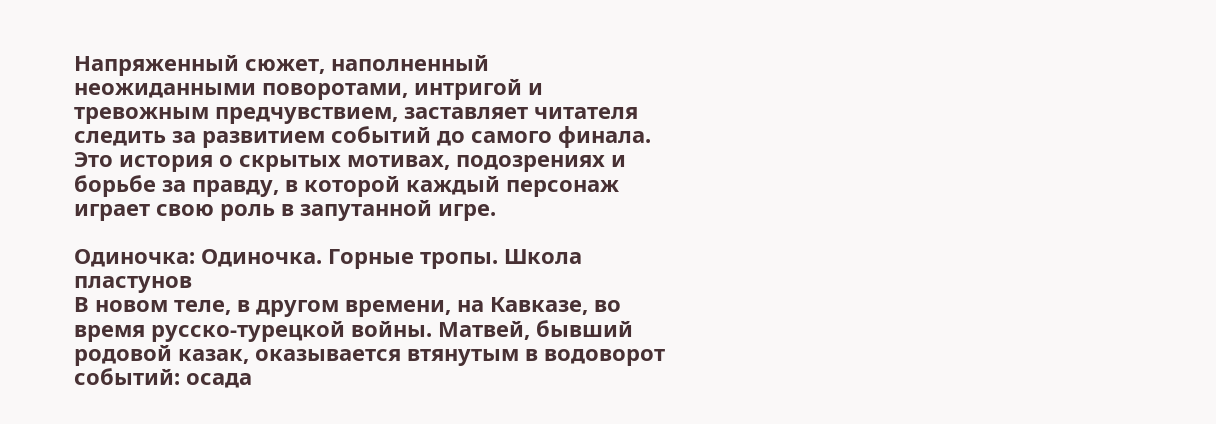Напряженный сюжет, наполненный неожиданными поворотами, интригой и тревожным предчувствием, заставляет читателя следить за развитием событий до самого финала. Это история о скрытых мотивах, подозрениях и борьбе за правду, в которой каждый персонаж играет свою роль в запутанной игре.

Одиночка: Одиночка. Горные тропы. Школа пластунов
В новом теле, в другом времени, на Кавказе, во время русско-турецкой войны. Матвей, бывший родовой казак, оказывается втянутым в водоворот событий: осада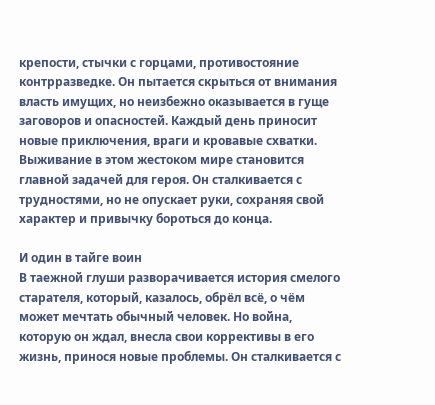крепости, стычки с горцами, противостояние контрразведке. Он пытается скрыться от внимания власть имущих, но неизбежно оказывается в гуще заговоров и опасностей. Каждый день приносит новые приключения, враги и кровавые схватки. Выживание в этом жестоком мире становится главной задачей для героя. Он сталкивается с трудностями, но не опускает руки, сохраняя свой характер и привычку бороться до конца.

И один в тайге воин
В таежной глуши разворачивается история смелого старателя, который, казалось, обрёл всё, о чём может мечтать обычный человек. Но война, которую он ждал, внесла свои коррективы в его жизнь, принося новые проблемы. Он сталкивается с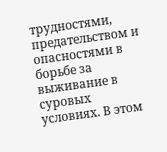трудностями, предательством и опасностями в борьбе за выживание в суровых условиях. В этом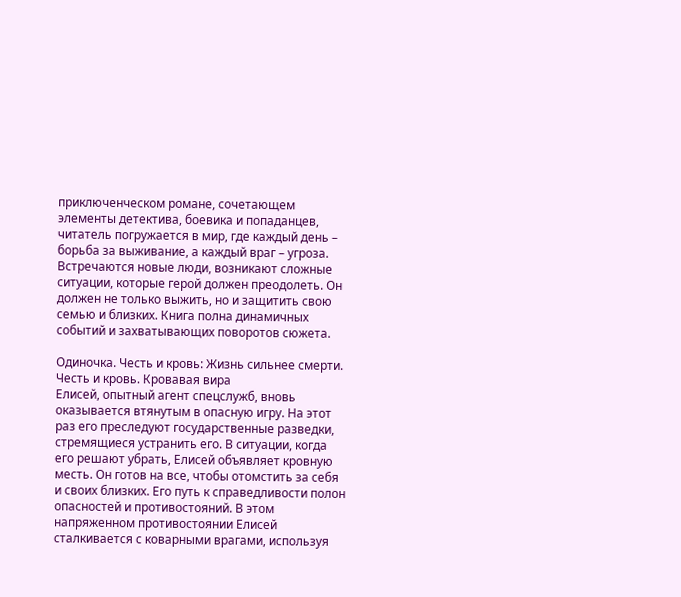приключенческом романе, сочетающем элементы детектива, боевика и попаданцев, читатель погружается в мир, где каждый день – борьба за выживание, а каждый враг – угроза. Встречаются новые люди, возникают сложные ситуации, которые герой должен преодолеть. Он должен не только выжить, но и защитить свою семью и близких. Книга полна динамичных событий и захватывающих поворотов сюжета.

Одиночка. Честь и кровь: Жизнь сильнее смерти. Честь и кровь. Кровавая вира
Елисей, опытный агент спецслужб, вновь оказывается втянутым в опасную игру. На этот раз его преследуют государственные разведки, стремящиеся устранить его. В ситуации, когда его решают убрать, Елисей объявляет кровную месть. Он готов на все, чтобы отомстить за себя и своих близких. Его путь к справедливости полон опасностей и противостояний. В этом напряженном противостоянии Елисей сталкивается с коварными врагами, используя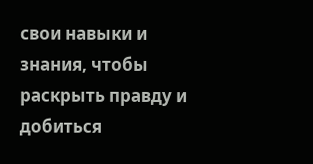свои навыки и знания, чтобы раскрыть правду и добиться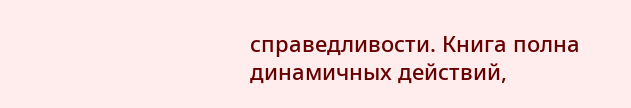справедливости. Книга полна динамичных действий,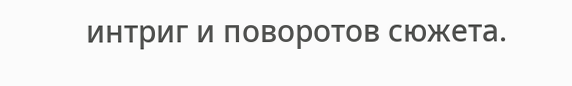интриг и поворотов сюжета.